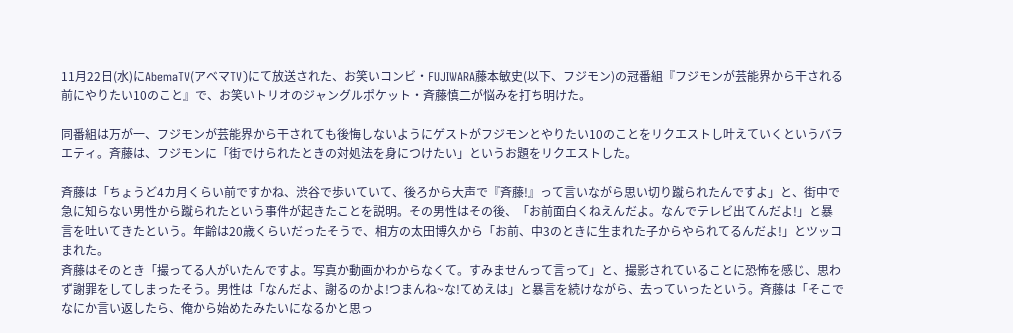11月22日(水)にAbemaTV(アベマTV)にて放送された、お笑いコンビ・FUJIWARA藤本敏史(以下、フジモン)の冠番組『フジモンが芸能界から干される前にやりたい10のこと』で、お笑いトリオのジャングルポケット・斉藤慎二が悩みを打ち明けた。

同番組は万が一、フジモンが芸能界から干されても後悔しないようにゲストがフジモンとやりたい10のことをリクエストし叶えていくというバラエティ。斉藤は、フジモンに「街でけられたときの対処法を身につけたい」というお題をリクエストした。

斉藤は「ちょうど4カ月くらい前ですかね、渋谷で歩いていて、後ろから大声で『斉藤!』って言いながら思い切り蹴られたんですよ」と、街中で急に知らない男性から蹴られたという事件が起きたことを説明。その男性はその後、「お前面白くねえんだよ。なんでテレビ出てんだよ!」と暴言を吐いてきたという。年齢は20歳くらいだったそうで、相方の太田博久から「お前、中3のときに生まれた子からやられてるんだよ!」とツッコまれた。
斉藤はそのとき「撮ってる人がいたんですよ。写真か動画かわからなくて。すみませんって言って」と、撮影されていることに恐怖を感じ、思わず謝罪をしてしまったそう。男性は「なんだよ、謝るのかよ!つまんね~な!てめえは」と暴言を続けながら、去っていったという。斉藤は「そこでなにか言い返したら、俺から始めたみたいになるかと思っ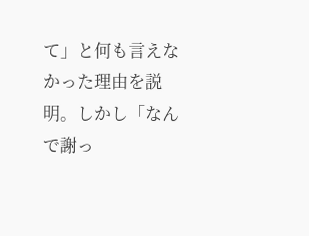て」と何も言えなかった理由を説明。しかし「なんで謝っ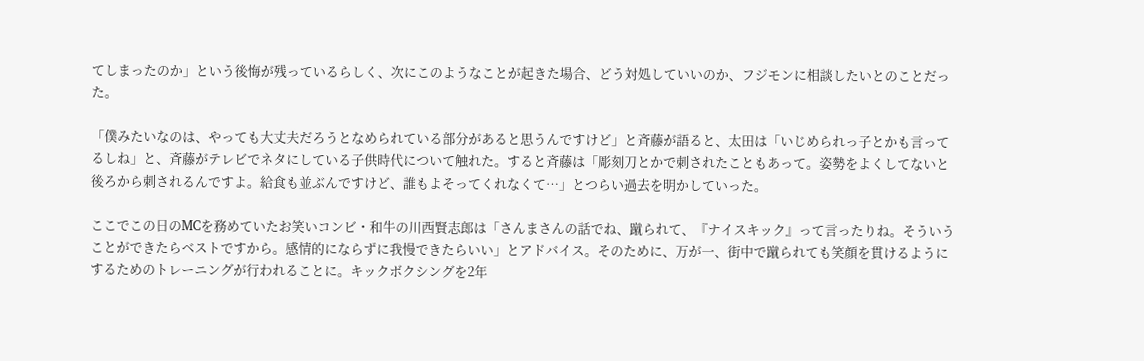てしまったのか」という後悔が残っているらしく、次にこのようなことが起きた場合、どう対処していいのか、フジモンに相談したいとのことだった。

「僕みたいなのは、やっても大丈夫だろうとなめられている部分があると思うんですけど」と斉藤が語ると、太田は「いじめられっ子とかも言ってるしね」と、斉藤がテレビでネタにしている子供時代について触れた。すると斉藤は「彫刻刀とかで刺されたこともあって。姿勢をよくしてないと後ろから刺されるんですよ。給食も並ぶんですけど、誰もよそってくれなくて…」とつらい過去を明かしていった。

ここでこの日のMCを務めていたお笑いコンビ・和牛の川西賢志郎は「さんまさんの話でね、蹴られて、『ナイスキック』って言ったりね。そういうことができたらベストですから。感情的にならずに我慢できたらいい」とアドバイス。そのために、万が一、街中で蹴られても笑顔を貫けるようにするためのトレーニングが行われることに。キックボクシングを2年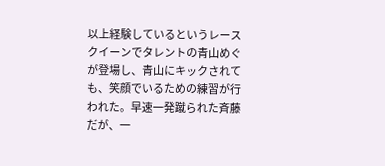以上経験しているというレースクイーンでタレントの青山めぐが登場し、青山にキックされても、笑顔でいるための練習が行われた。早速一発蹴られた斉藤だが、一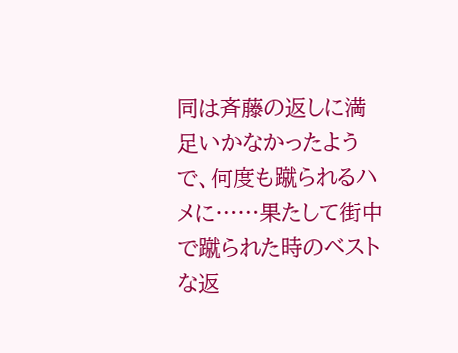同は斉藤の返しに満足いかなかったようで、何度も蹴られるハメに……果たして街中で蹴られた時のベストな返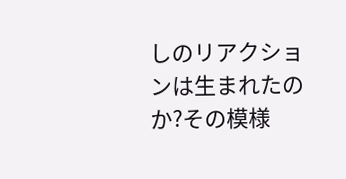しのリアクションは生まれたのか?その模様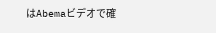はAbemaビデオで確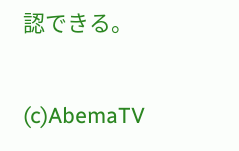認できる。

(c)AbemaTV